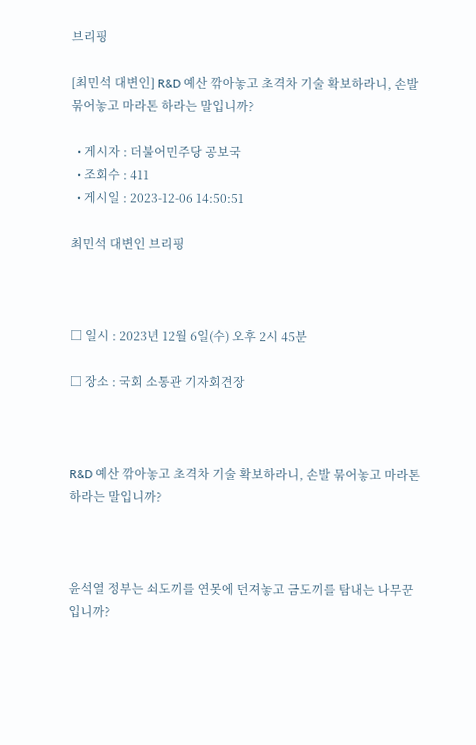브리핑

[최민석 대변인] R&D 예산 깎아놓고 초격차 기술 확보하라니, 손발 묶어놓고 마라톤 하라는 말입니까?

  • 게시자 : 더불어민주당 공보국
  • 조회수 : 411
  • 게시일 : 2023-12-06 14:50:51

최민석 대변인 브리핑



□ 일시 : 2023년 12월 6일(수) 오후 2시 45분

□ 장소 : 국회 소통관 기자회견장



R&D 예산 깎아놓고 초격차 기술 확보하라니, 손발 묶어놓고 마라톤 하라는 말입니까?



윤석열 정부는 쇠도끼를 연못에 던져놓고 금도끼를 탐내는 나무꾼입니까?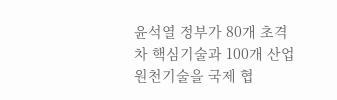윤석열 정부가 80개 초격차 핵심기술과 100개 산업원천기술을 국제 협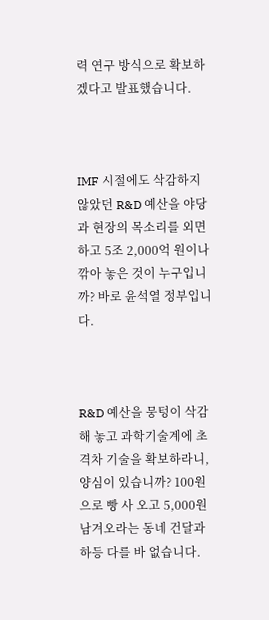력 연구 방식으로 확보하겠다고 발표했습니다.



IMF 시절에도 삭감하지 않았던 R&D 예산을 야당과 현장의 목소리를 외면하고 5조 2,000억 원이나 깎아 놓은 것이 누구입니까? 바로 윤석열 정부입니다.



R&D 예산을 뭉텅이 삭감해 놓고 과학기술계에 초격차 기술을 확보하라니, 양심이 있습니까? 100원으로 빵 사 오고 5,000원 남겨오라는 동네 건달과 하등 다를 바 없습니다.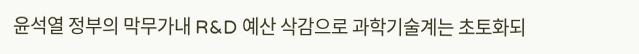윤석열 정부의 막무가내 R&D 예산 삭감으로 과학기술계는 초토화되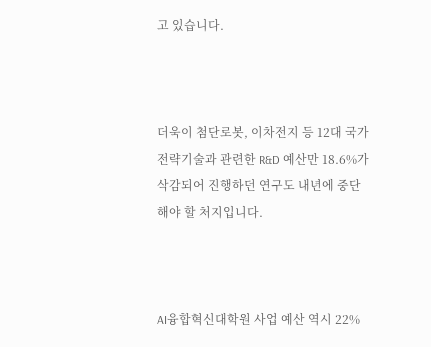고 있습니다.



더욱이 첨단로봇, 이차전지 등 12대 국가전략기술과 관련한 R&D 예산만 18.6%가 삭감되어 진행하던 연구도 내년에 중단해야 할 처지입니다.



AI융합혁신대학원 사업 예산 역시 22%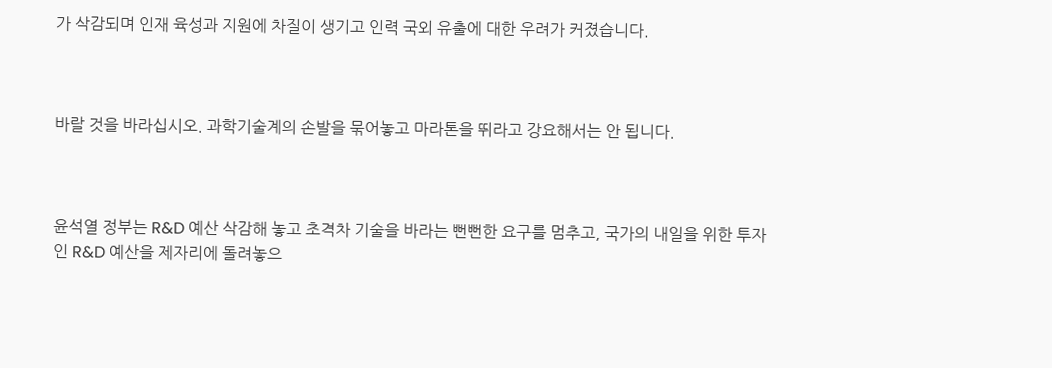가 삭감되며 인재 육성과 지원에 차질이 생기고 인력 국외 유출에 대한 우려가 커졌습니다.



바랄 것을 바라십시오. 과학기술계의 손발을 묶어놓고 마라톤을 뛰라고 강요해서는 안 됩니다.



윤석열 정부는 R&D 예산 삭감해 놓고 초격차 기술을 바라는 뻔뻔한 요구를 멈추고, 국가의 내일을 위한 투자인 R&D 예산을 제자리에 돌려놓으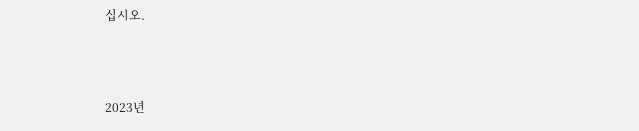십시오.



2023년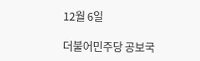12월 6일

더불어민주당 공보국